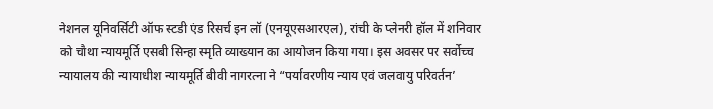नेशनल यूनिवर्सिटी ऑफ स्टडी एंड रिसर्च इन लॉ (एनयूएसआरएल), रांची के प्लेनरी हॉल में शनिवार को चौथा न्यायमूर्ति एसबी सिन्हा स्मृति व्याख्यान का आयोजन किया गया। इस अवसर पर सर्वोच्च न्यायालय की न्यायाधीश न्यायमूर्ति बीवी नागरत्ना ने “पर्यावरणीय न्याय एवं जलवायु परिवर्तन’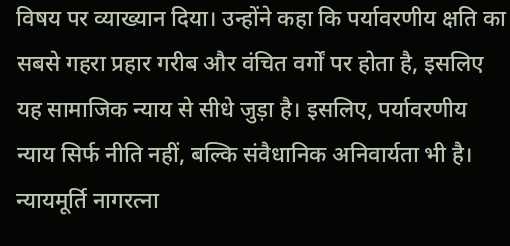विषय पर व्याख्यान दिया। उन्होंने कहा कि पर्यावरणीय क्षति का सबसे गहरा प्रहार गरीब और वंचित वर्गों पर होता है, इसलिए यह सामाजिक न्याय से सीधे जुड़ा है। इसलिए, पर्यावरणीय न्याय सिर्फ नीति नहीं, बल्कि संवैधानिक अनिवार्यता भी है। न्यायमूर्ति नागरत्ना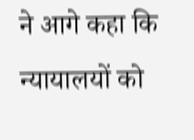ने आगे कहा कि न्यायालयों को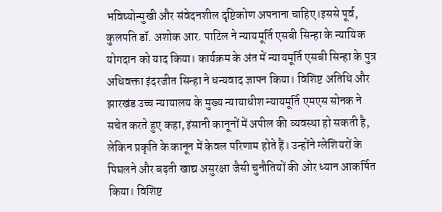भविष्योन्मुखी और संवेदनशील दृष्टिकोण अपनाना चाहिए।इससे पूर्व, कुलपति डॉ. अशोक आर. पाटिल ने न्यायमूर्ति एसबी सिन्हा के न्यायिक योगदान को याद किया। कार्यक्रम के अंत में न्यायमूर्ति एसबी सिन्हा के पुत्र अधिवक्ता इंदरजीत सिन्हा ने धन्यवाद ज्ञापन किया। विशिष्ट अतिथि और झारखंड उच्च न्यायालय के मुख्य न्यायाधीश न्यायमूर्ति एमएस सोनक ने सचेत करते हुए कहा, इंसानी कानूनों में अपील की व्यवस्था हो सकती है, लेकिन प्रकृति के कानून में केवल परिणाम होते हैं। उन्होंने ग्लेशियरों के पिघलने और बढ़ती खाद्य असुरक्षा जैसी चुनौतियों की ओर ध्यान आकर्षित किया। विशिष्ट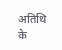अतिथि के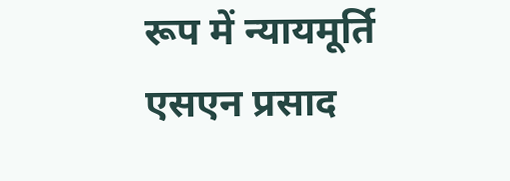रूप में न्यायमूर्ति एसएन प्रसाद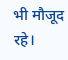भी मौजूद रहे।